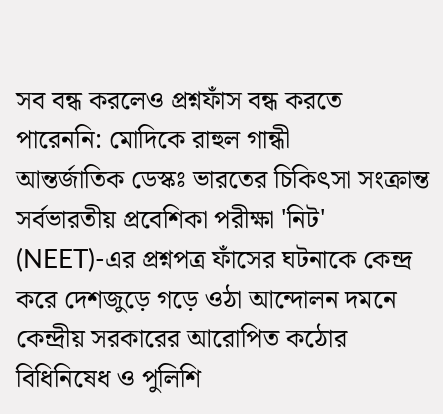সব বন্ধ করলেও প্রশ্নফাঁস বন্ধ করতে পারেননি: মোদিকে রাহুল গান্ধী
আন্তর্জাতিক ডেস্কঃ ভারতের চিকিৎসা সংক্রান্ত সর্বভারতীয় প্রবেশিকা পরীক্ষা 'নিট' (NEET)-এর প্রশ্নপত্র ফাঁসের ঘটনাকে কেন্দ্র করে দেশজুড়ে গড়ে ওঠা আন্দোলন দমনে কেন্দ্রীয় সরকারের আরোপিত কঠোর বিধিনিষেধ ও পুলিশি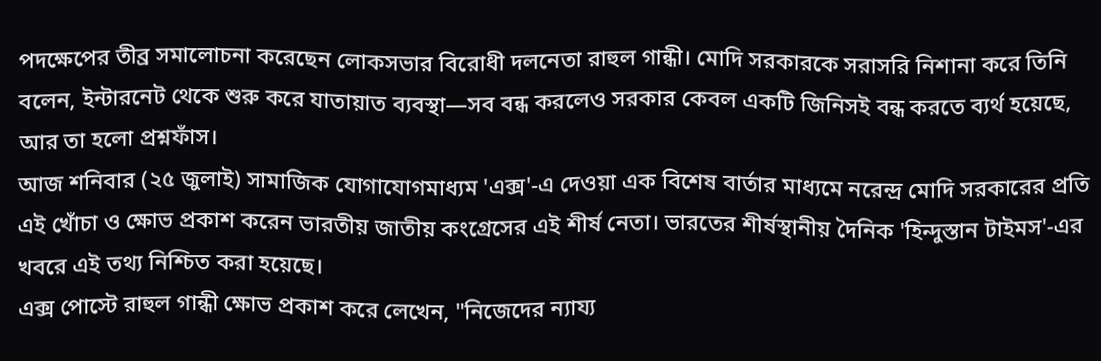পদক্ষেপের তীব্র সমালোচনা করেছেন লোকসভার বিরোধী দলনেতা রাহুল গান্ধী। মোদি সরকারকে সরাসরি নিশানা করে তিনি বলেন, ইন্টারনেট থেকে শুরু করে যাতায়াত ব্যবস্থা—সব বন্ধ করলেও সরকার কেবল একটি জিনিসই বন্ধ করতে ব্যর্থ হয়েছে, আর তা হলো প্রশ্নফাঁস।
আজ শনিবার (২৫ জুলাই) সামাজিক যোগাযোগমাধ্যম 'এক্স'-এ দেওয়া এক বিশেষ বার্তার মাধ্যমে নরেন্দ্র মোদি সরকারের প্রতি এই খোঁচা ও ক্ষোভ প্রকাশ করেন ভারতীয় জাতীয় কংগ্রেসের এই শীর্ষ নেতা। ভারতের শীর্ষস্থানীয় দৈনিক 'হিন্দুস্তান টাইমস'-এর খবরে এই তথ্য নিশ্চিত করা হয়েছে।
এক্স পোস্টে রাহুল গান্ধী ক্ষোভ প্রকাশ করে লেখেন, "নিজেদের ন্যায্য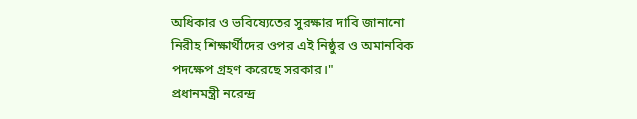অধিকার ও ভবিষ্যেতের সুরক্ষার দাবি জানানো নিরীহ শিক্ষার্থীদের ওপর এই নিষ্ঠুর ও অমানবিক পদক্ষেপ গ্রহণ করেছে সরকার।"
প্রধানমন্ত্রী নরেন্দ্র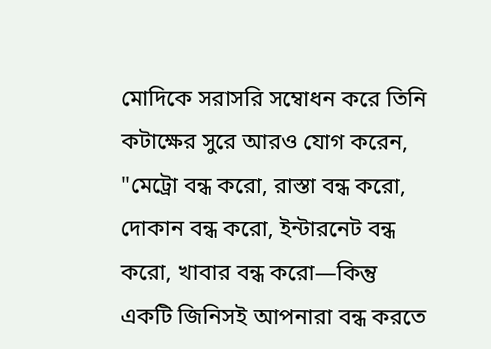মোদিকে সরাসরি সম্বোধন করে তিনি কটাক্ষের সুরে আরও যোগ করেন, "মেট্রো বন্ধ করো, রাস্তা বন্ধ করো, দোকান বন্ধ করো, ইন্টারনেট বন্ধ করো, খাবার বন্ধ করো—কিন্তু একটি জিনিসই আপনারা বন্ধ করতে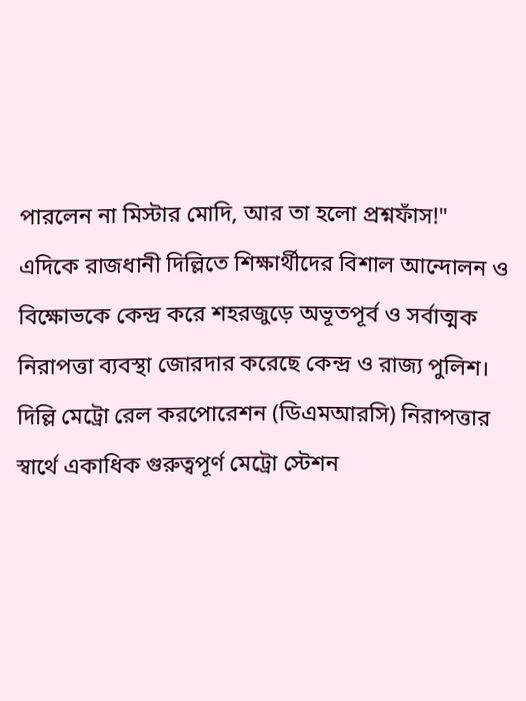পারলেন না মিস্টার মোদি, আর তা হলো প্রশ্নফাঁস!"
এদিকে রাজধানী দিল্লিতে শিক্ষার্থীদের বিশাল আন্দোলন ও বিক্ষোভকে কেন্দ্র করে শহরজুড়ে অভূতপূর্ব ও সর্বাত্মক নিরাপত্তা ব্যবস্থা জোরদার করেছে কেন্দ্র ও রাজ্য পুলিশ। দিল্লি মেট্রো রেল করপোরেশন (ডিএমআরসি) নিরাপত্তার স্বার্থে একাধিক গুরুত্বপূর্ণ মেট্রো স্টেশন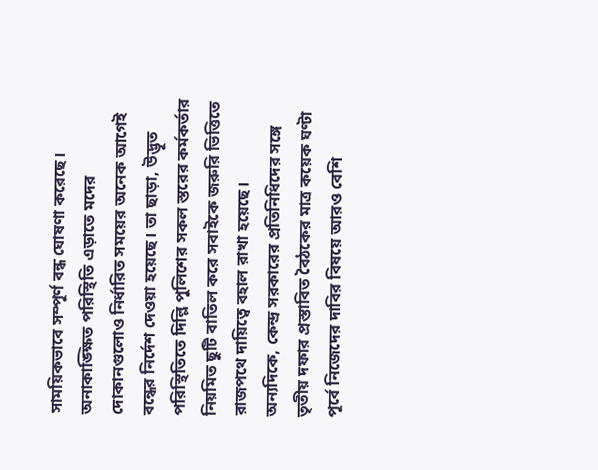সাময়িকভাবে সম্পূর্ণ বন্ধ ঘোষণা করেছে। অনাকাঙ্ক্ষিত পরিস্থিতি এড়াতে মদের দোকানগুলোও নির্ধারিত সময়ের অনেক আগেই বন্ধের নির্দেশ দেওয়া হয়েছে। তা ছাড়া, উদ্ভূত পরিস্থিতিতে দিল্লি পুলিশের সকল স্তরের কর্মকর্তার নিয়মিত ছুটি বাতিল করে সবাইকে জরুরি ভিত্তিতে রাজপথে দায়িত্বে বহাল রাখা হয়েছে।
অন্যদিকে, কেন্দ্র সরকারের প্রতিনিধিদের সঙ্গে তৃতীয় দফার প্রস্তাবিত বৈঠকের মাত্র কয়েক ঘণ্টা পূর্বে নিজেদের দাবির বিষয়ে আরও বেশি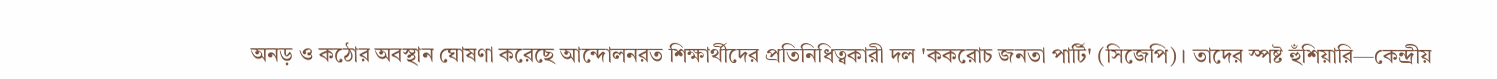অনড় ও কঠোর অবস্থান ঘোষণা করেছে আন্দোলনরত শিক্ষার্থীদের প্রতিনিধিত্বকারী দল 'ককরোচ জনতা পার্টি' (সিজেপি)। তাদের স্পষ্ট হুঁশিয়ারি—কেন্দ্রীয়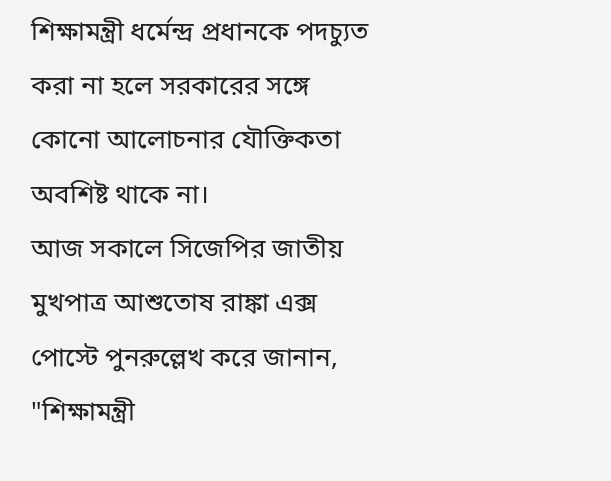শিক্ষামন্ত্রী ধর্মেন্দ্র প্রধানকে পদচ্যুত করা না হলে সরকারের সঙ্গে কোনো আলোচনার যৌক্তিকতা অবশিষ্ট থাকে না।
আজ সকালে সিজেপির জাতীয় মুখপাত্র আশুতোষ রাঙ্কা এক্স পোস্টে পুনরুল্লেখ করে জানান, "শিক্ষামন্ত্রী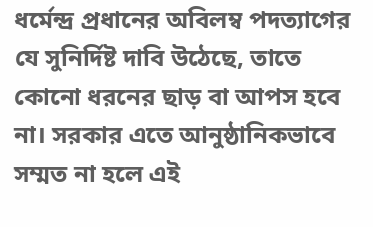ধর্মেন্দ্র প্রধানের অবিলম্ব পদত্যাগের যে সুনির্দিষ্ট দাবি উঠেছে, তাতে কোনো ধরনের ছাড় বা আপস হবে না। সরকার এতে আনুষ্ঠানিকভাবে সম্মত না হলে এই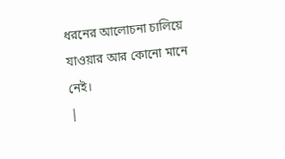ধরনের আলোচনা চালিয়ে যাওয়ার আর কোনো মানে নেই।
|